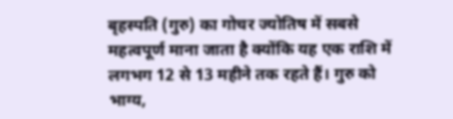बृहस्पति (गुरु) का गोचर ज्योतिष में सबसे महत्वपूर्ण माना जाता है क्योंकि यह एक राशि में लगभग 12 से 13 महीने तक रहते हैं। गुरु को भाग्य,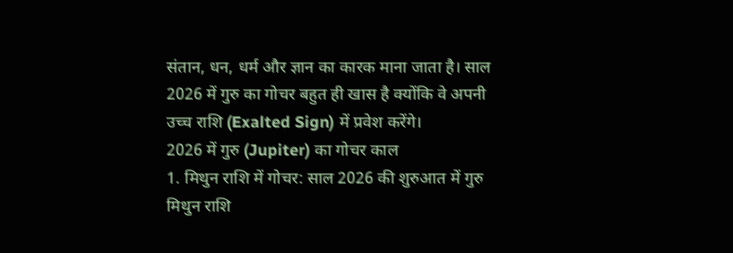संतान, धन, धर्म और ज्ञान का कारक माना जाता है। साल 2026 में गुरु का गोचर बहुत ही खास है क्योंकि वे अपनी उच्च राशि (Exalted Sign) में प्रवेश करेंगे।
2026 में गुरु (Jupiter) का गोचर काल
1. मिथुन राशि में गोचर: साल 2026 की शुरुआत में गुरु मिथुन राशि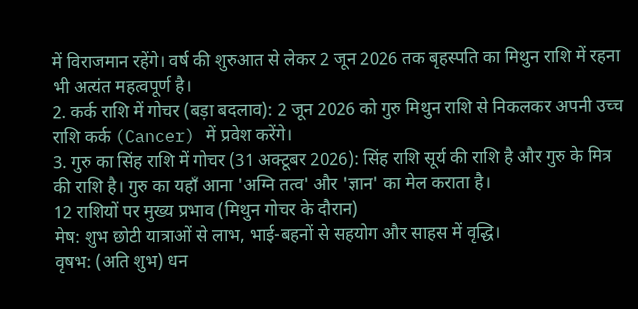में विराजमान रहेंगे। वर्ष की शुरुआत से लेकर 2 जून 2026 तक बृहस्पति का मिथुन राशि में रहना भी अत्यंत महत्वपूर्ण है।
2. कर्क राशि में गोचर (बड़ा बदलाव): 2 जून 2026 को गुरु मिथुन राशि से निकलकर अपनी उच्च राशि कर्क (Cancer) में प्रवेश करेंगे।
3. गुरु का सिंह राशि में गोचर (31 अक्टूबर 2026): सिंह राशि सूर्य की राशि है और गुरु के मित्र की राशि है। गुरु का यहाँ आना 'अग्नि तत्व' और 'ज्ञान' का मेल कराता है।
12 राशियों पर मुख्य प्रभाव (मिथुन गोचर के दौरान)
मेष: शुभ छोटी यात्राओं से लाभ, भाई-बहनों से सहयोग और साहस में वृद्धि।
वृषभ: (अति शुभ) धन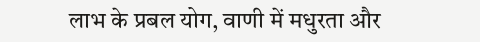लाभ के प्रबल योग, वाणी में मधुरता और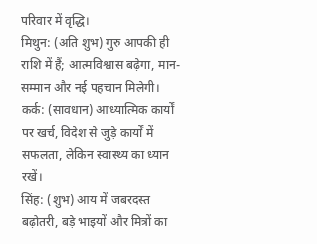परिवार में वृद्धि।
मिथुन: (अति शुभ) गुरु आपकी ही राशि में हैं; आत्मविश्वास बढ़ेगा, मान-सम्मान और नई पहचान मिलेगी।
कर्क: (सावधान) आध्यात्मिक कार्यों पर खर्च, विदेश से जुड़े कार्यों में सफलता, लेकिन स्वास्थ्य का ध्यान रखें।
सिंह: (शुभ) आय में जबरदस्त बढ़ोतरी, बड़े भाइयों और मित्रों का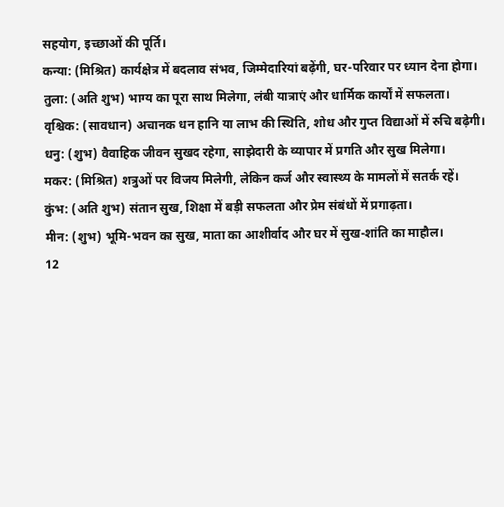सहयोग, इच्छाओं की पूर्ति।
कन्या: (मिश्रित) कार्यक्षेत्र में बदलाव संभव, जिम्मेदारियां बढ़ेंगी, घर-परिवार पर ध्यान देना होगा।
तुला: (अति शुभ) भाग्य का पूरा साथ मिलेगा, लंबी यात्राएं और धार्मिक कार्यों में सफलता।
वृश्चिक: (सावधान) अचानक धन हानि या लाभ की स्थिति, शोध और गुप्त विद्याओं में रुचि बढ़ेगी।
धनु: (शुभ) वैवाहिक जीवन सुखद रहेगा, साझेदारी के व्यापार में प्रगति और सुख मिलेगा।
मकर: (मिश्रित) शत्रुओं पर विजय मिलेगी, लेकिन कर्ज और स्वास्थ्य के मामलों में सतर्क रहें।
कुंभ: (अति शुभ) संतान सुख, शिक्षा में बड़ी सफलता और प्रेम संबंधों में प्रगाढ़ता।
मीन: (शुभ) भूमि-भवन का सुख, माता का आशीर्वाद और घर में सुख-शांति का माहौल।
12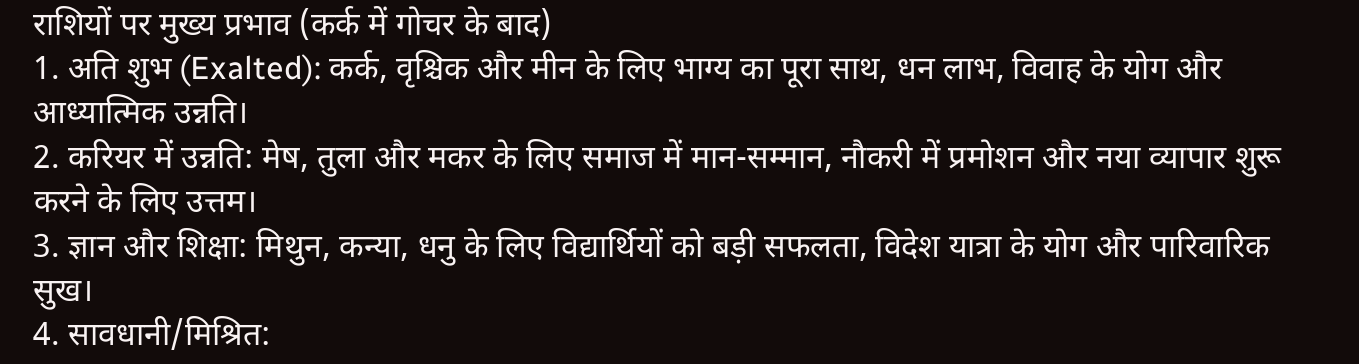राशियों पर मुख्य प्रभाव (कर्क में गोचर के बाद)
1. अति शुभ (Exalted): कर्क, वृश्चिक और मीन के लिए भाग्य का पूरा साथ, धन लाभ, विवाह के योग और आध्यात्मिक उन्नति।
2. करियर में उन्नति: मेष, तुला और मकर के लिए समाज में मान-सम्मान, नौकरी में प्रमोशन और नया व्यापार शुरू करने के लिए उत्तम।
3. ज्ञान और शिक्षा: मिथुन, कन्या, धनु के लिए विद्यार्थियों को बड़ी सफलता, विदेश यात्रा के योग और पारिवारिक सुख।
4. सावधानी/मिश्रित: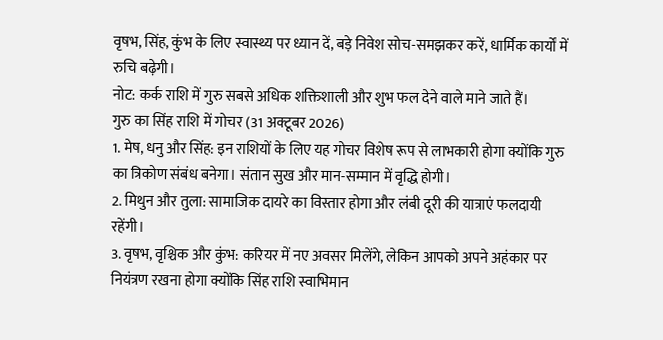वृषभ, सिंह, कुंभ के लिए स्वास्थ्य पर ध्यान दें, बड़े निवेश सोच-समझकर करें, धार्मिक कार्यों में रुचि बढ़ेगी।
नोट: कर्क राशि में गुरु सबसे अधिक शक्तिशाली और शुभ फल देने वाले माने जाते हैं।
गुरु का सिंह राशि में गोचर (31 अक्टूबर 2026)
1. मेष, धनु और सिंह: इन राशियों के लिए यह गोचर विशेष रूप से लाभकारी होगा क्योंकि गुरु का त्रिकोण संबंध बनेगा। संतान सुख और मान-सम्मान में वृद्धि होगी।
2. मिथुन और तुला: सामाजिक दायरे का विस्तार होगा और लंबी दूरी की यात्राएं फलदायी रहेंगी।
3. वृषभ, वृश्चिक और कुंभ: करियर में नए अवसर मिलेंगे, लेकिन आपको अपने अहंकार पर नियंत्रण रखना होगा क्योंकि सिंह राशि स्वाभिमान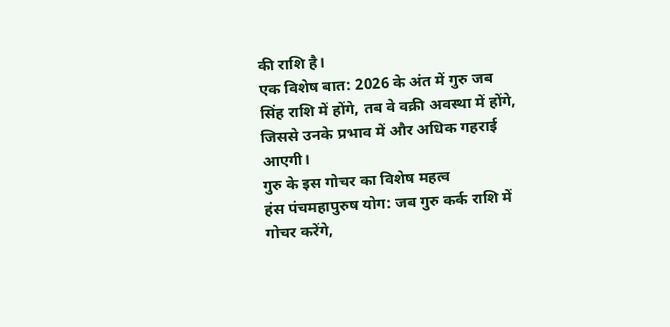की राशि है।
एक विशेष बात: 2026 के अंत में गुरु जब सिंह राशि में होंगे, तब वे वक्री अवस्था में होंगे, जिससे उनके प्रभाव में और अधिक गहराई आएगी।
गुरु के इस गोचर का विशेष महत्व
हंस पंचमहापुरुष योग: जब गुरु कर्क राशि में गोचर करेंगे,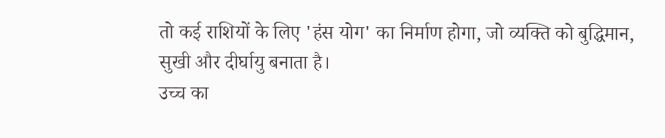तो कई राशियों के लिए 'हंस योग' का निर्माण होगा, जो व्यक्ति को बुद्धिमान, सुखी और दीर्घायु बनाता है।
उच्च का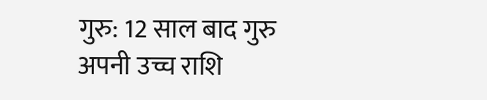गुरु: 12 साल बाद गुरु अपनी उच्च राशि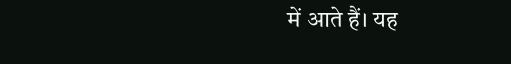में आते हैं। यह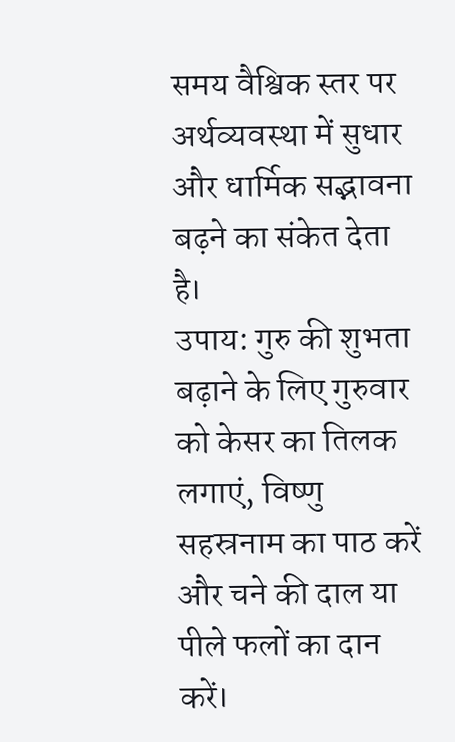समय वैश्विक स्तर पर अर्थव्यवस्था में सुधार और धार्मिक सद्भावना बढ़ने का संकेत देता है।
उपाय: गुरु की शुभता बढ़ाने के लिए गुरुवार को केसर का तिलक लगाएं, विष्णु सहस्रनाम का पाठ करें और चने की दाल या पीले फलों का दान करें।